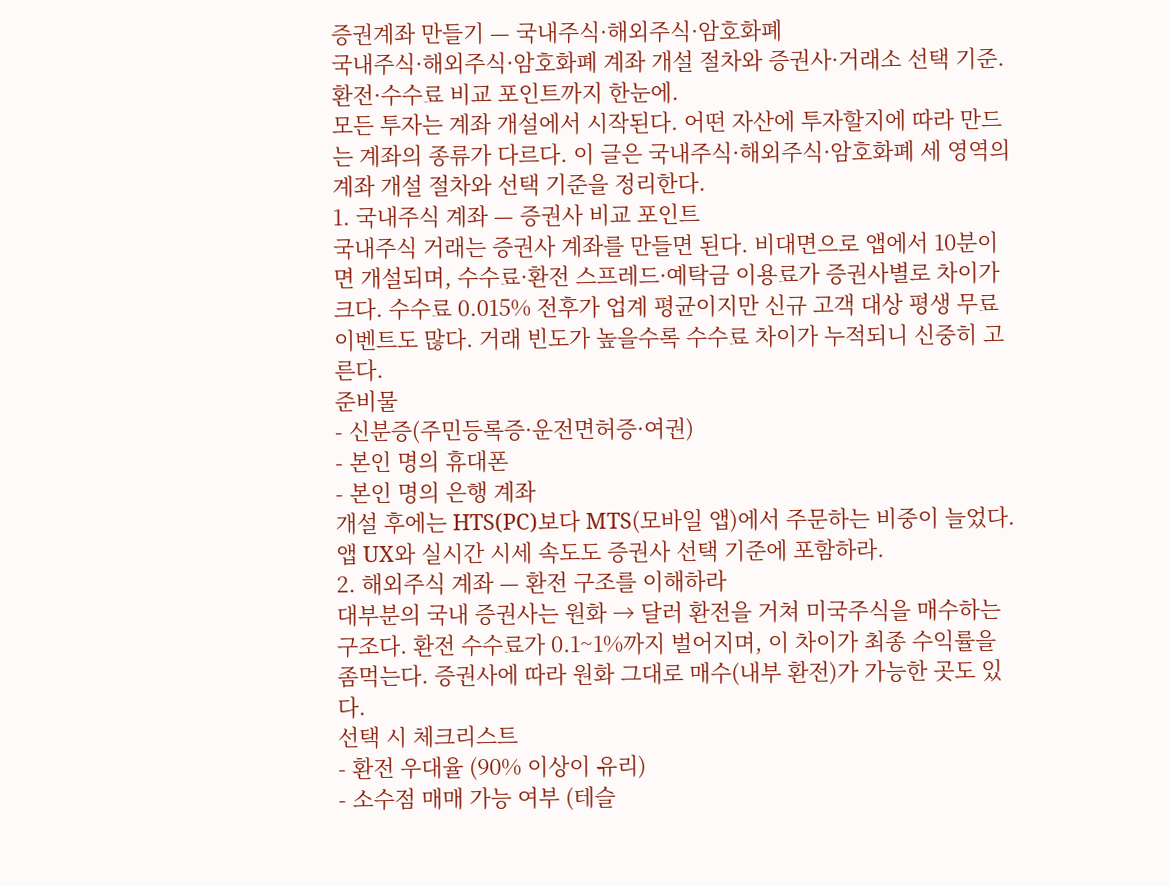증권계좌 만들기 — 국내주식·해외주식·암호화폐
국내주식·해외주식·암호화폐 계좌 개설 절차와 증권사·거래소 선택 기준. 환전·수수료 비교 포인트까지 한눈에.
모든 투자는 계좌 개설에서 시작된다. 어떤 자산에 투자할지에 따라 만드는 계좌의 종류가 다르다. 이 글은 국내주식·해외주식·암호화폐 세 영역의 계좌 개설 절차와 선택 기준을 정리한다.
1. 국내주식 계좌 — 증권사 비교 포인트
국내주식 거래는 증권사 계좌를 만들면 된다. 비대면으로 앱에서 10분이면 개설되며, 수수료·환전 스프레드·예탁금 이용료가 증권사별로 차이가 크다. 수수료 0.015% 전후가 업계 평균이지만 신규 고객 대상 평생 무료 이벤트도 많다. 거래 빈도가 높을수록 수수료 차이가 누적되니 신중히 고른다.
준비물
- 신분증(주민등록증·운전면허증·여권)
- 본인 명의 휴대폰
- 본인 명의 은행 계좌
개설 후에는 HTS(PC)보다 MTS(모바일 앱)에서 주문하는 비중이 늘었다. 앱 UX와 실시간 시세 속도도 증권사 선택 기준에 포함하라.
2. 해외주식 계좌 — 환전 구조를 이해하라
대부분의 국내 증권사는 원화 → 달러 환전을 거쳐 미국주식을 매수하는 구조다. 환전 수수료가 0.1~1%까지 벌어지며, 이 차이가 최종 수익률을 좀먹는다. 증권사에 따라 원화 그대로 매수(내부 환전)가 가능한 곳도 있다.
선택 시 체크리스트
- 환전 우대율 (90% 이상이 유리)
- 소수점 매매 가능 여부 (테슬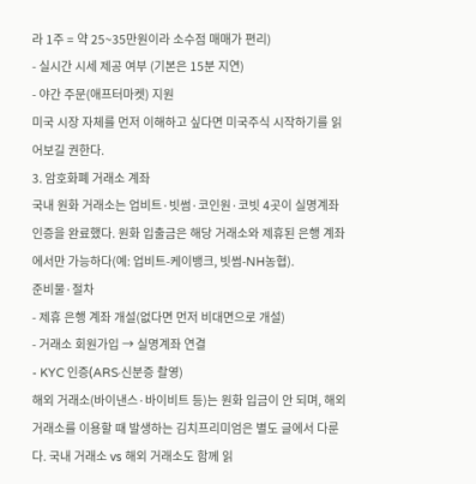라 1주 = 약 25~35만원이라 소수점 매매가 편리)
- 실시간 시세 제공 여부 (기본은 15분 지연)
- 야간 주문(애프터마켓) 지원
미국 시장 자체를 먼저 이해하고 싶다면 미국주식 시작하기를 읽어보길 권한다.
3. 암호화폐 거래소 계좌
국내 원화 거래소는 업비트·빗썸·코인원·코빗 4곳이 실명계좌 인증을 완료했다. 원화 입출금은 해당 거래소와 제휴된 은행 계좌에서만 가능하다(예: 업비트-케이뱅크, 빗썸-NH농협).
준비물·절차
- 제휴 은행 계좌 개설(없다면 먼저 비대면으로 개설)
- 거래소 회원가입 → 실명계좌 연결
- KYC 인증(ARS·신분증 촬영)
해외 거래소(바이낸스·바이비트 등)는 원화 입금이 안 되며, 해외 거래소를 이용할 때 발생하는 김치프리미엄은 별도 글에서 다룬다. 국내 거래소 vs 해외 거래소도 함께 읽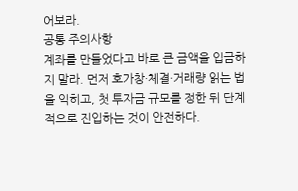어보라.
공통 주의사항
계좌를 만들었다고 바로 큰 금액을 입금하지 말라. 먼저 호가창·체결·거래량 읽는 법을 익히고, 첫 투자금 규모를 정한 뒤 단계적으로 진입하는 것이 안전하다.